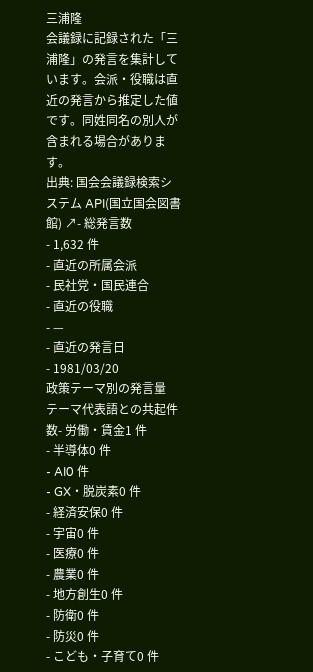三浦隆
会議録に記録された「三浦隆」の発言を集計しています。会派・役職は直近の発言から推定した値です。同姓同名の別人が含まれる場合があります。
出典: 国会会議録検索システム API(国立国会図書館) ↗- 総発言数
- 1,632 件
- 直近の所属会派
- 民社党・国民連合
- 直近の役職
- —
- 直近の発言日
- 1981/03/20
政策テーマ別の発言量
テーマ代表語との共起件数- 労働・賃金1 件
- 半導体0 件
- AI0 件
- GX・脱炭素0 件
- 経済安保0 件
- 宇宙0 件
- 医療0 件
- 農業0 件
- 地方創生0 件
- 防衛0 件
- 防災0 件
- こども・子育て0 件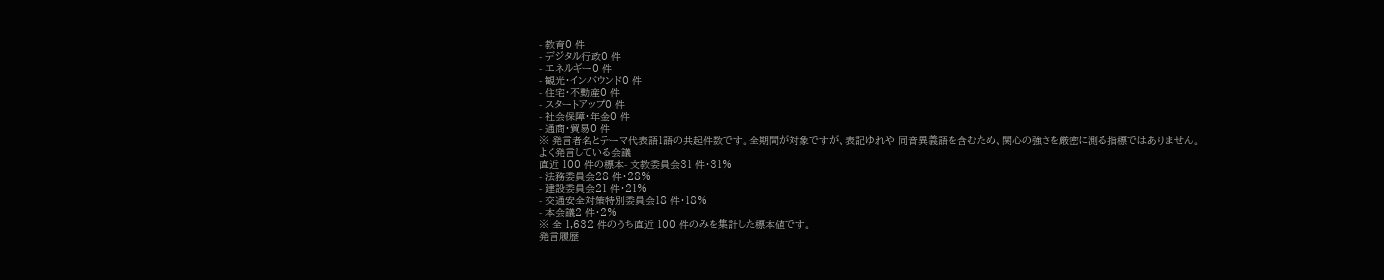- 教育0 件
- デジタル行政0 件
- エネルギー0 件
- 観光・インバウンド0 件
- 住宅・不動産0 件
- スタートアップ0 件
- 社会保障・年金0 件
- 通商・貿易0 件
※ 発言者名とテーマ代表語1語の共起件数です。全期間が対象ですが、表記ゆれや 同音異義語を含むため、関心の強さを厳密に測る指標ではありません。
よく発言している会議
直近 100 件の標本- 文教委員会31 件・31%
- 法務委員会28 件・28%
- 建設委員会21 件・21%
- 交通安全対策特別委員会18 件・18%
- 本会議2 件・2%
※ 全 1,632 件のうち直近 100 件のみを集計した標本値です。
発言履歴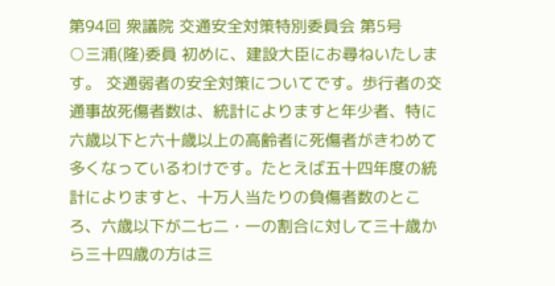第94回 衆議院 交通安全対策特別委員会 第5号
○三浦(隆)委員 初めに、建設大臣にお尋ねいたします。 交通弱者の安全対策についてです。歩行者の交通事故死傷者数は、統計によりますと年少者、特に六歳以下と六十歳以上の高齢者に死傷者がきわめて多くなっているわけです。たとえば五十四年度の統計によりますと、十万人当たりの負傷者数のところ、六歳以下が二七二・一の割合に対して三十歳から三十四歳の方は三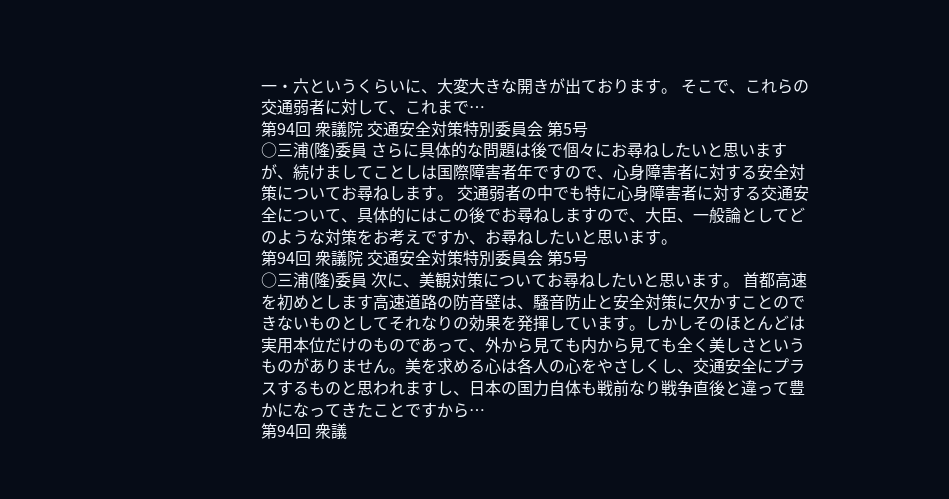一・六というくらいに、大変大きな開きが出ております。 そこで、これらの交通弱者に対して、これまで…
第94回 衆議院 交通安全対策特別委員会 第5号
○三浦(隆)委員 さらに具体的な問題は後で個々にお尋ねしたいと思いますが、続けましてことしは国際障害者年ですので、心身障害者に対する安全対策についてお尋ねします。 交通弱者の中でも特に心身障害者に対する交通安全について、具体的にはこの後でお尋ねしますので、大臣、一般論としてどのような対策をお考えですか、お尋ねしたいと思います。
第94回 衆議院 交通安全対策特別委員会 第5号
○三浦(隆)委員 次に、美観対策についてお尋ねしたいと思います。 首都高速を初めとします高速道路の防音壁は、騒音防止と安全対策に欠かすことのできないものとしてそれなりの効果を発揮しています。しかしそのほとんどは実用本位だけのものであって、外から見ても内から見ても全く美しさというものがありません。美を求める心は各人の心をやさしくし、交通安全にプラスするものと思われますし、日本の国力自体も戦前なり戦争直後と違って豊かになってきたことですから…
第94回 衆議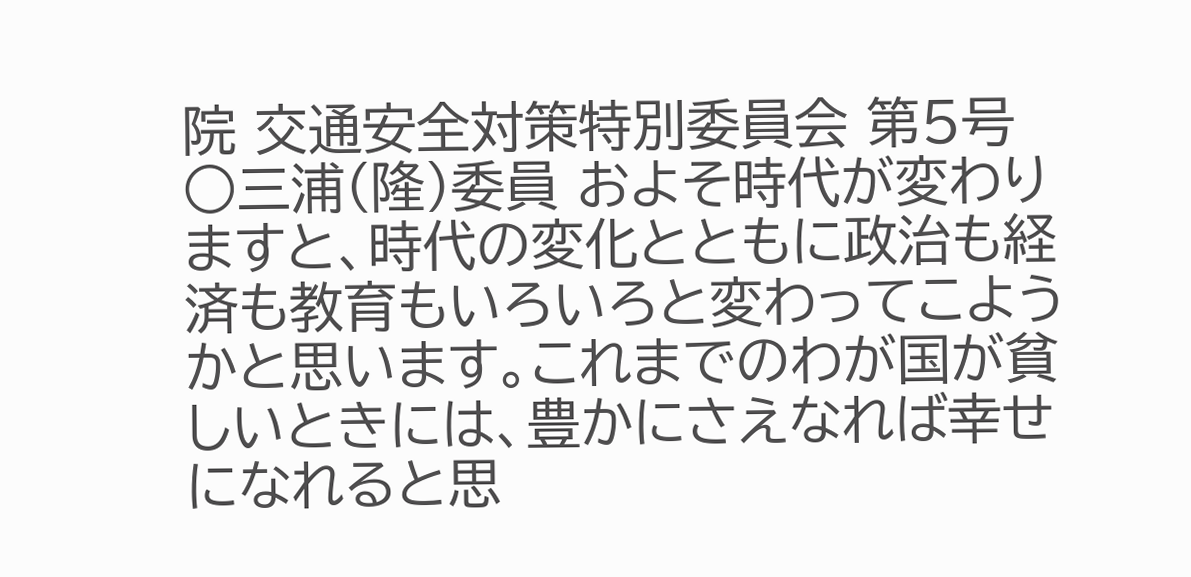院 交通安全対策特別委員会 第5号
○三浦(隆)委員 およそ時代が変わりますと、時代の変化とともに政治も経済も教育もいろいろと変わってこようかと思います。これまでのわが国が貧しいときには、豊かにさえなれば幸せになれると思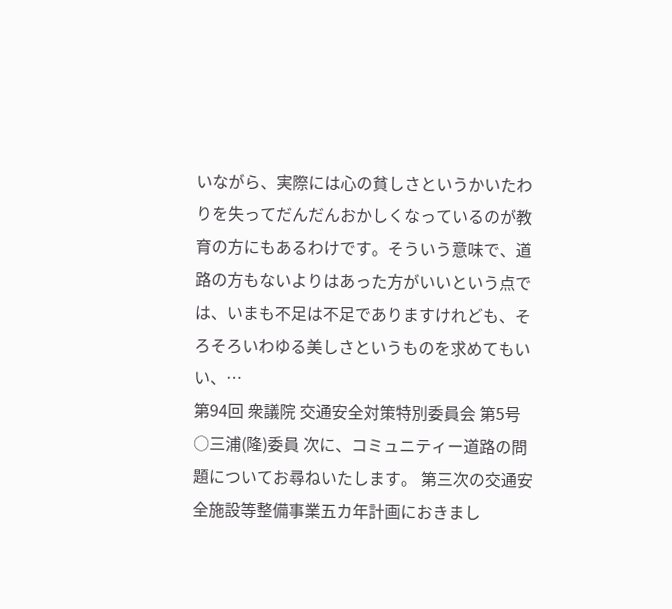いながら、実際には心の貧しさというかいたわりを失ってだんだんおかしくなっているのが教育の方にもあるわけです。そういう意味で、道路の方もないよりはあった方がいいという点では、いまも不足は不足でありますけれども、そろそろいわゆる美しさというものを求めてもいい、…
第94回 衆議院 交通安全対策特別委員会 第5号
○三浦(隆)委員 次に、コミュニティー道路の問題についてお尋ねいたします。 第三次の交通安全施設等整備事業五カ年計画におきまし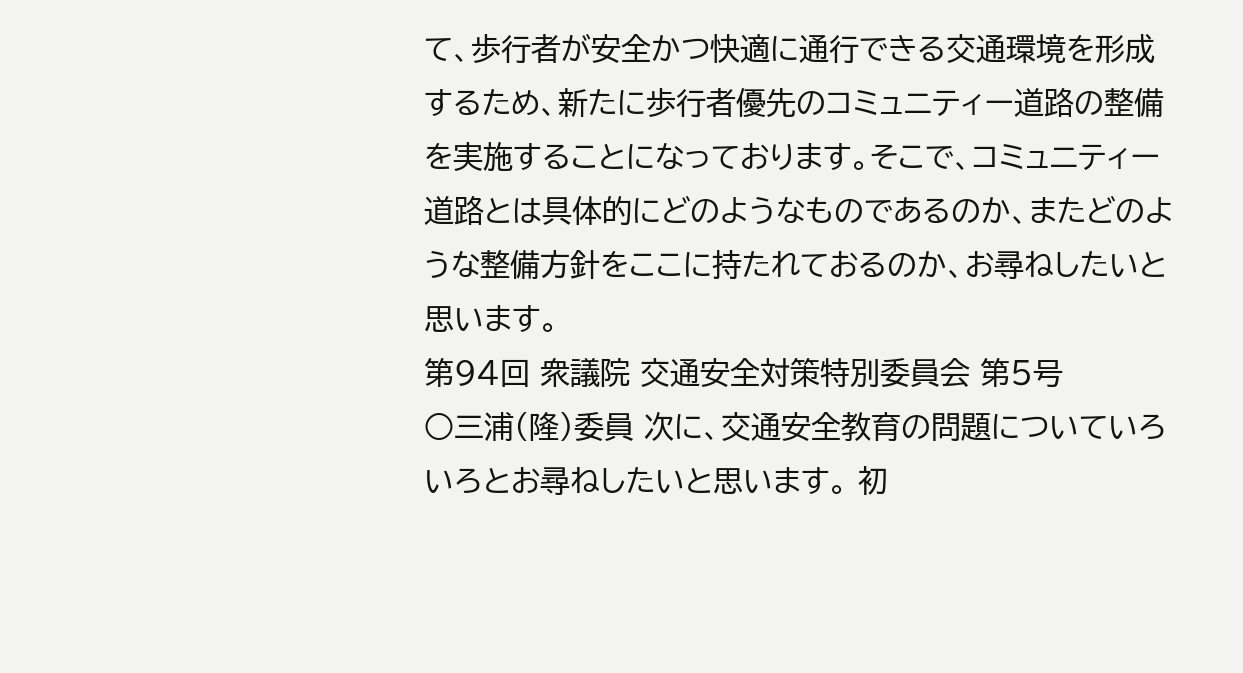て、歩行者が安全かつ快適に通行できる交通環境を形成するため、新たに歩行者優先のコミュニティー道路の整備を実施することになっております。そこで、コミュニティー道路とは具体的にどのようなものであるのか、またどのような整備方針をここに持たれておるのか、お尋ねしたいと思います。
第94回 衆議院 交通安全対策特別委員会 第5号
○三浦(隆)委員 次に、交通安全教育の問題についていろいろとお尋ねしたいと思います。 初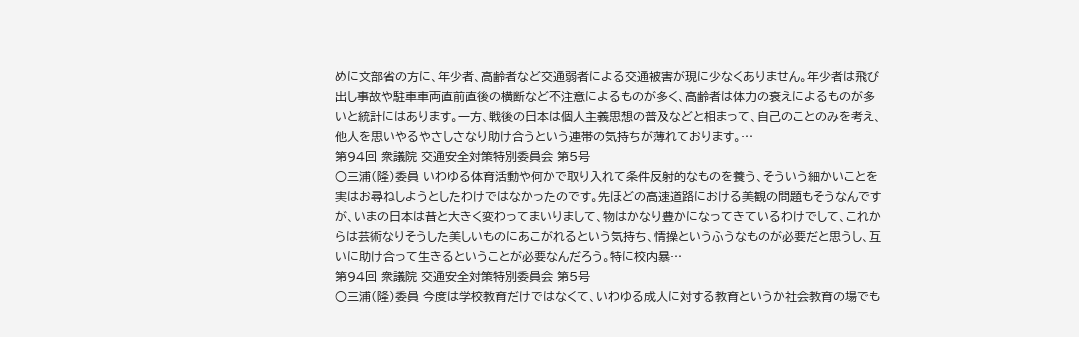めに文部省の方に、年少者、高齢者など交通弱者による交通被害が現に少なくありません。年少者は飛び出し事故や駐車車両直前直後の横断など不注意によるものが多く、高齢者は体力の衰えによるものが多いと統計にはあります。一方、戦後の日本は個人主義思想の普及などと相まって、自己のことのみを考え、他人を思いやるやさしさなり助け合うという連帯の気持ちが薄れております。…
第94回 衆議院 交通安全対策特別委員会 第5号
○三浦(隆)委員 いわゆる体育活動や何かで取り入れて条件反射的なものを養う、そういう細かいことを実はお尋ねしようとしたわけではなかったのです。先ほどの高速道路における美観の問題もそうなんですが、いまの日本は昔と大きく変わってまいりまして、物はかなり豊かになってきているわけでして、これからは芸術なりそうした美しいものにあこがれるという気持ち、情操というふうなものが必要だと思うし、互いに助け合って生きるということが必要なんだろう。特に校内暴…
第94回 衆議院 交通安全対策特別委員会 第5号
○三浦(隆)委員 今度は学校教育だけではなくて、いわゆる成人に対する教育というか社会教育の場でも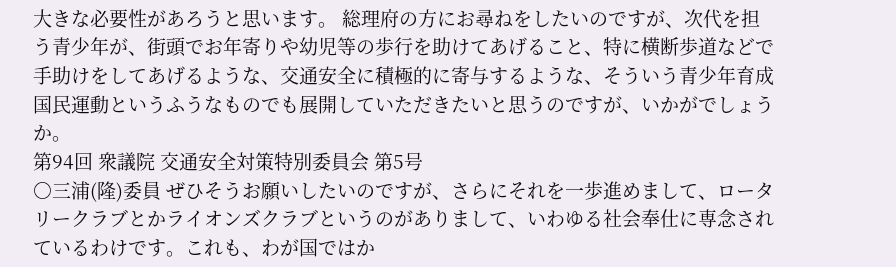大きな必要性があろうと思います。 総理府の方にお尋ねをしたいのですが、次代を担う青少年が、街頭でお年寄りや幼児等の歩行を助けてあげること、特に横断歩道などで手助けをしてあげるような、交通安全に積極的に寄与するような、そういう青少年育成国民運動というふうなものでも展開していただきたいと思うのですが、いかがでしょうか。
第94回 衆議院 交通安全対策特別委員会 第5号
○三浦(隆)委員 ぜひそうお願いしたいのですが、さらにそれを一歩進めまして、ロータリークラブとかライオンズクラブというのがありまして、いわゆる社会奉仕に専念されているわけです。これも、わが国ではか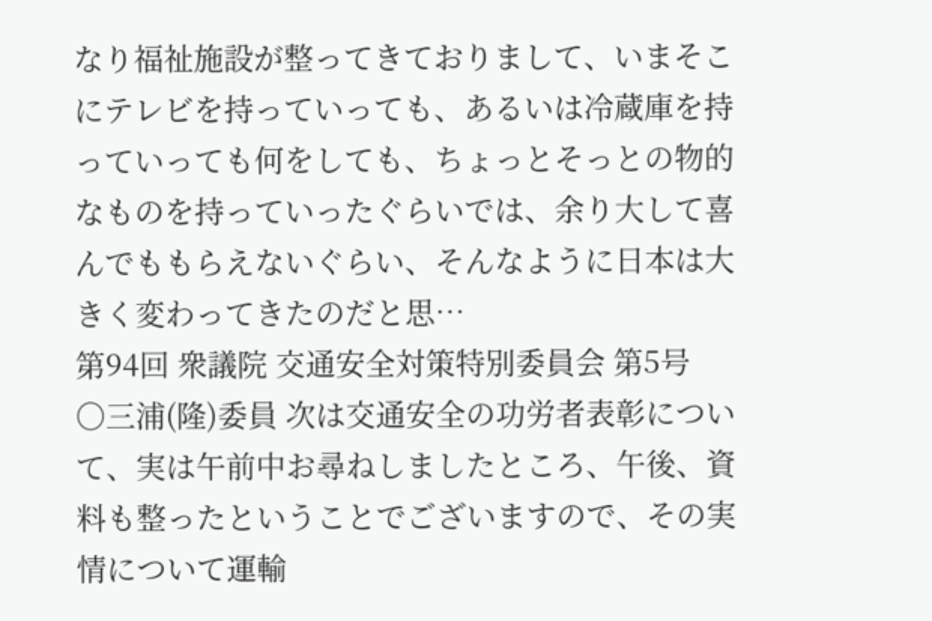なり福祉施設が整ってきておりまして、いまそこにテレビを持っていっても、あるいは冷蔵庫を持っていっても何をしても、ちょっとそっとの物的なものを持っていったぐらいでは、余り大して喜んでももらえないぐらい、そんなように日本は大きく変わってきたのだと思…
第94回 衆議院 交通安全対策特別委員会 第5号
○三浦(隆)委員 次は交通安全の功労者表彰について、実は午前中お尋ねしましたところ、午後、資料も整ったということでございますので、その実情について運輸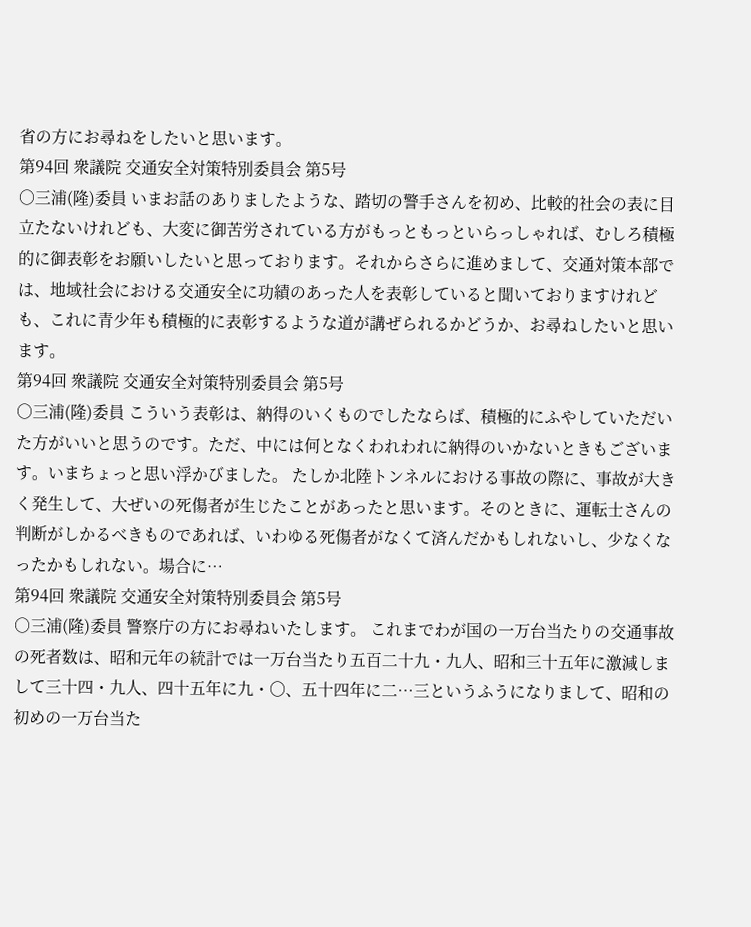省の方にお尋ねをしたいと思います。
第94回 衆議院 交通安全対策特別委員会 第5号
○三浦(隆)委員 いまお話のありましたような、踏切の警手さんを初め、比較的社会の表に目立たないけれども、大変に御苦労されている方がもっともっといらっしゃれば、むしろ積極的に御表彰をお願いしたいと思っております。それからさらに進めまして、交通対策本部では、地域社会における交通安全に功績のあった人を表彰していると聞いておりますけれども、これに青少年も積極的に表彰するような道が講ぜられるかどうか、お尋ねしたいと思います。
第94回 衆議院 交通安全対策特別委員会 第5号
○三浦(隆)委員 こういう表彰は、納得のいくものでしたならば、積極的にふやしていただいた方がいいと思うのです。ただ、中には何となくわれわれに納得のいかないときもございます。いまちょっと思い浮かびました。 たしか北陸トンネルにおける事故の際に、事故が大きく発生して、大ぜいの死傷者が生じたことがあったと思います。そのときに、運転士さんの判断がしかるべきものであれば、いわゆる死傷者がなくて済んだかもしれないし、少なくなったかもしれない。場合に…
第94回 衆議院 交通安全対策特別委員会 第5号
○三浦(隆)委員 警察庁の方にお尋ねいたします。 これまでわが国の一万台当たりの交通事故の死者数は、昭和元年の統計では一万台当たり五百二十九・九人、昭和三十五年に激減しまして三十四・九人、四十五年に九・〇、五十四年に二…三というふうになりまして、昭和の初めの一万台当た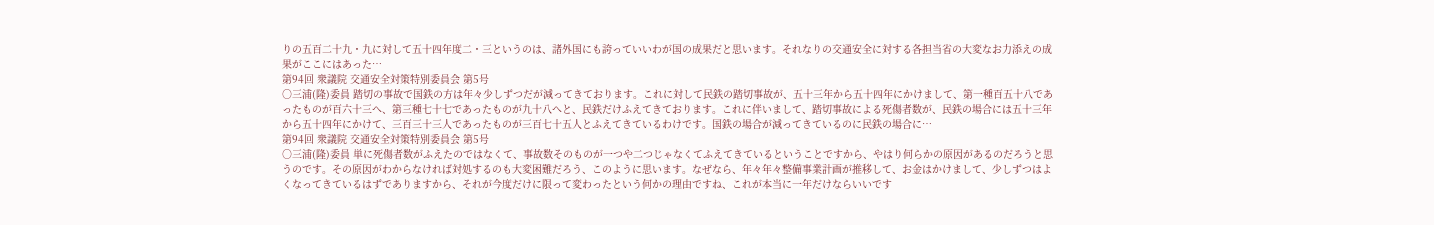りの五百二十九・九に対して五十四年度二・三というのは、諸外国にも誇っていいわが国の成果だと思います。それなりの交通安全に対する各担当省の大変なお力添えの成果がここにはあった…
第94回 衆議院 交通安全対策特別委員会 第5号
○三浦(隆)委員 踏切の事故で国鉄の方は年々少しずつだが減ってきております。これに対して民鉄の踏切事故が、五十三年から五十四年にかけまして、第一種百五十八であったものが百六十三へ、第三種七十七であったものが九十八へと、民鉄だけふえてきております。これに伴いまして、踏切事故による死傷者数が、民鉄の場合には五十三年から五十四年にかけて、三百三十三人であったものが三百七十五人とふえてきているわけです。国鉄の場合が減ってきているのに民鉄の場合に…
第94回 衆議院 交通安全対策特別委員会 第5号
○三浦(隆)委員 単に死傷者数がふえたのではなくて、事故数そのものが一つや二つじゃなくてふえてきているということですから、やはり何らかの原因があるのだろうと思うのです。その原因がわからなければ対処するのも大変困難だろう、このように思います。なぜなら、年々年々整備事業計画が推移して、お金はかけまして、少しずつはよくなってきているはずでありますから、それが今度だけに限って変わったという何かの理由ですね、これが本当に一年だけならいいです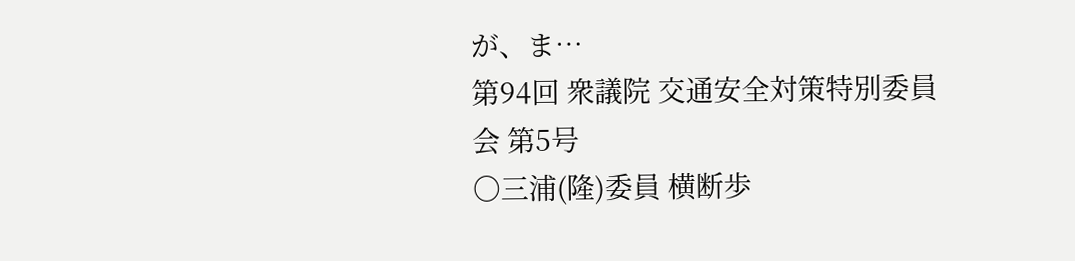が、ま…
第94回 衆議院 交通安全対策特別委員会 第5号
○三浦(隆)委員 横断歩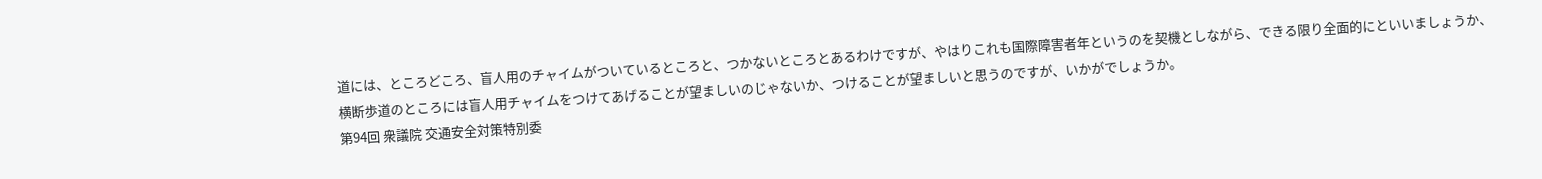道には、ところどころ、盲人用のチャイムがついているところと、つかないところとあるわけですが、やはりこれも国際障害者年というのを契機としながら、できる限り全面的にといいましょうか、横断歩道のところには盲人用チャイムをつけてあげることが望ましいのじゃないか、つけることが望ましいと思うのですが、いかがでしょうか。
第94回 衆議院 交通安全対策特別委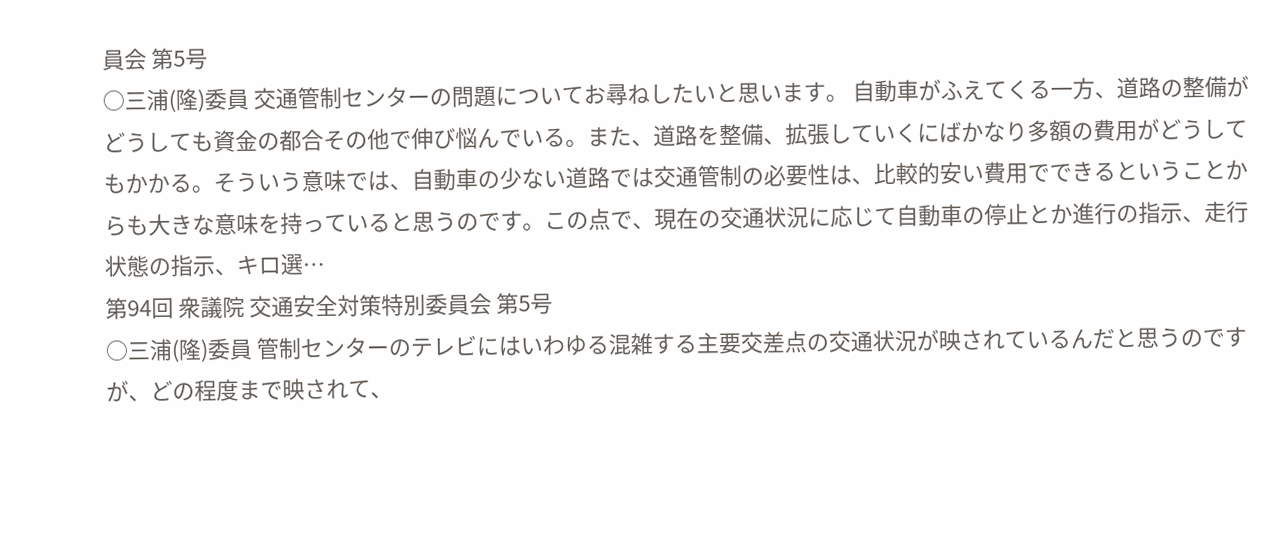員会 第5号
○三浦(隆)委員 交通管制センターの問題についてお尋ねしたいと思います。 自動車がふえてくる一方、道路の整備がどうしても資金の都合その他で伸び悩んでいる。また、道路を整備、拡張していくにばかなり多額の費用がどうしてもかかる。そういう意味では、自動車の少ない道路では交通管制の必要性は、比較的安い費用でできるということからも大きな意味を持っていると思うのです。この点で、現在の交通状況に応じて自動車の停止とか進行の指示、走行状態の指示、キロ選…
第94回 衆議院 交通安全対策特別委員会 第5号
○三浦(隆)委員 管制センターのテレビにはいわゆる混雑する主要交差点の交通状況が映されているんだと思うのですが、どの程度まで映されて、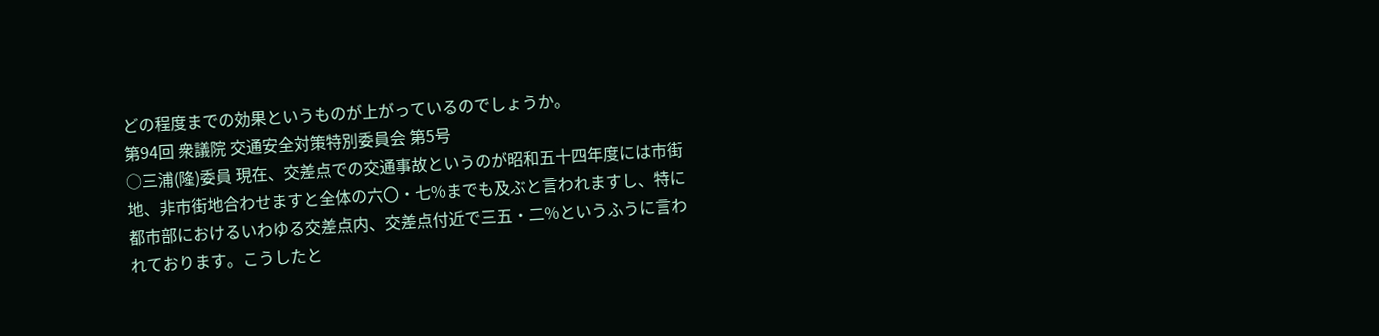どの程度までの効果というものが上がっているのでしょうか。
第94回 衆議院 交通安全対策特別委員会 第5号
○三浦(隆)委員 現在、交差点での交通事故というのが昭和五十四年度には市街地、非市街地合わせますと全体の六〇・七%までも及ぶと言われますし、特に都市部におけるいわゆる交差点内、交差点付近で三五・二%というふうに言われております。こうしたと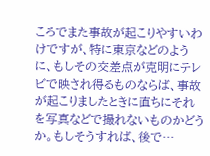ころでまた事故が起こりやすいわけですが、特に東京などのように、もしその交差点が克明にテレビで映され得るものならば、事故が起こりましたときに直ちにそれを写真などで撮れないものかどうか。もしそうすれば、後で…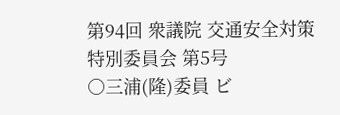第94回 衆議院 交通安全対策特別委員会 第5号
○三浦(隆)委員 ビ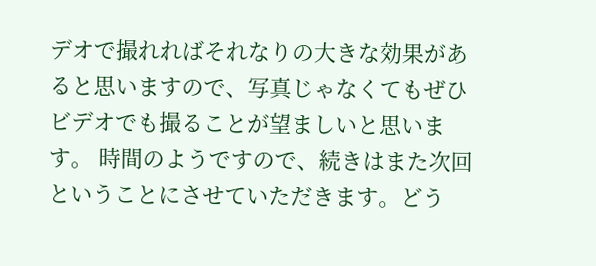デオで撮れればそれなりの大きな効果があると思いますので、写真じゃなくてもぜひビデオでも撮ることが望ましいと思います。 時間のようですので、続きはまた次回ということにさせていただきます。どう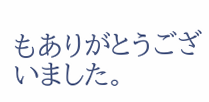もありがとうございました。